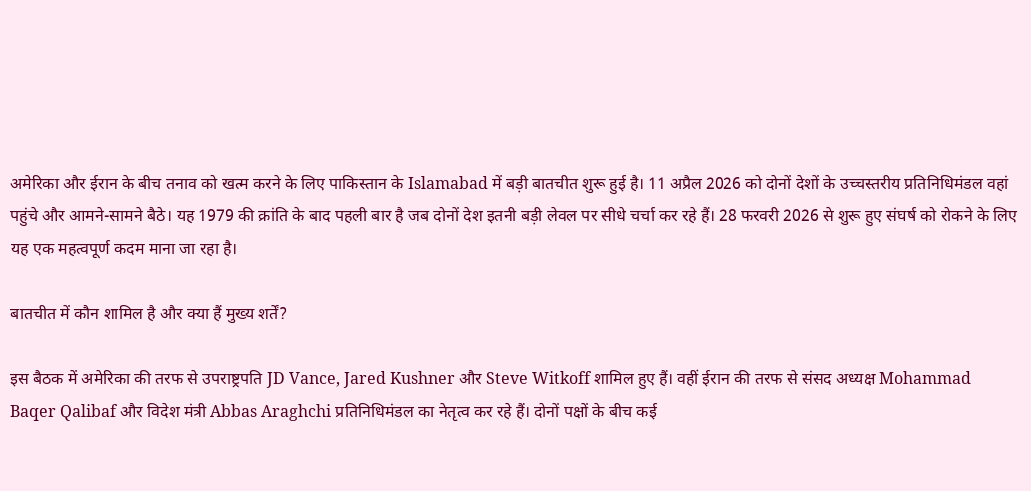अमेरिका और ईरान के बीच तनाव को खत्म करने के लिए पाकिस्तान के Islamabad में बड़ी बातचीत शुरू हुई है। 11 अप्रैल 2026 को दोनों देशों के उच्चस्तरीय प्रतिनिधिमंडल वहां पहुंचे और आमने-सामने बैठे। यह 1979 की क्रांति के बाद पहली बार है जब दोनों देश इतनी बड़ी लेवल पर सीधे चर्चा कर रहे हैं। 28 फरवरी 2026 से शुरू हुए संघर्ष को रोकने के लिए यह एक महत्वपूर्ण कदम माना जा रहा है।

बातचीत में कौन शामिल है और क्या हैं मुख्य शर्तें?

इस बैठक में अमेरिका की तरफ से उपराष्ट्रपति JD Vance, Jared Kushner और Steve Witkoff शामिल हुए हैं। वहीं ईरान की तरफ से संसद अध्यक्ष Mohammad Baqer Qalibaf और विदेश मंत्री Abbas Araghchi प्रतिनिधिमंडल का नेतृत्व कर रहे हैं। दोनों पक्षों के बीच कई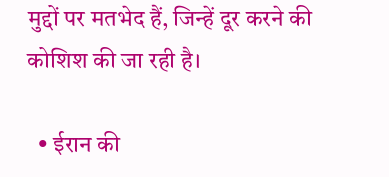मुद्दों पर मतभेद हैं, जिन्हें दूर करने की कोशिश की जा रही है।

  • ईरान की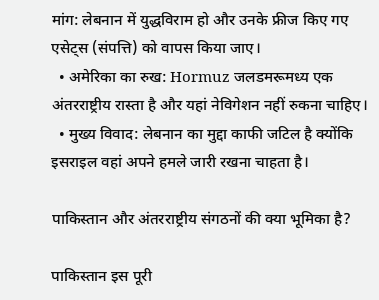मांग: लेबनान में युद्धविराम हो और उनके फ्रीज किए गए एसेट्स (संपत्ति) को वापस किया जाए।
  • अमेरिका का रुख: Hormuz जलडमरूमध्य एक अंतरराष्ट्रीय रास्ता है और यहां नेविगेशन नहीं रुकना चाहिए।
  • मुख्य विवाद: लेबनान का मुद्दा काफी जटिल है क्योंकि इसराइल वहां अपने हमले जारी रखना चाहता है।

पाकिस्तान और अंतरराष्ट्रीय संगठनों की क्या भूमिका है?

पाकिस्तान इस पूरी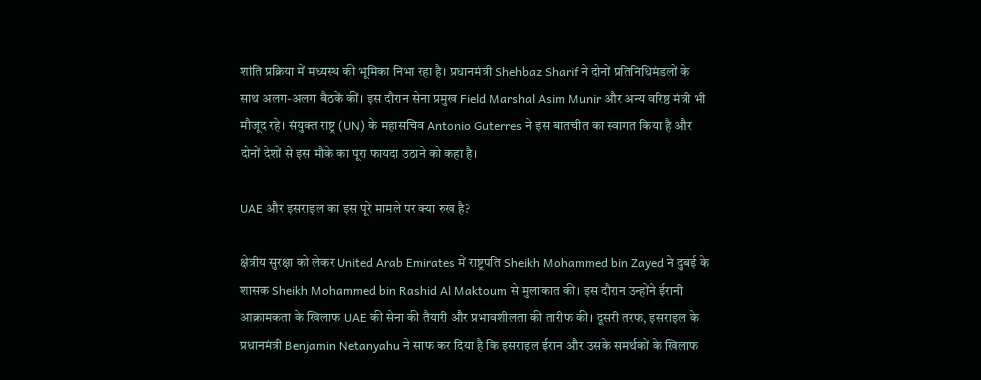शांति प्रक्रिया में मध्यस्थ की भूमिका निभा रहा है। प्रधानमंत्री Shehbaz Sharif ने दोनों प्रतिनिधिमंडलों के साथ अलग-अलग बैठकें कीं। इस दौरान सेना प्रमुख Field Marshal Asim Munir और अन्य वरिष्ठ मंत्री भी मौजूद रहे। संयुक्त राष्ट्र (UN) के महासचिव Antonio Guterres ने इस बातचीत का स्वागत किया है और दोनों देशों से इस मौके का पूरा फायदा उठाने को कहा है।

UAE और इसराइल का इस पूरे मामले पर क्या रुख है?

क्षेत्रीय सुरक्षा को लेकर United Arab Emirates में राष्ट्रपति Sheikh Mohammed bin Zayed ने दुबई के शासक Sheikh Mohammed bin Rashid Al Maktoum से मुलाकात की। इस दौरान उन्होंने ईरानी आक्रामकता के खिलाफ UAE की सेना की तैयारी और प्रभावशीलता की तारीफ की। दूसरी तरफ, इसराइल के प्रधानमंत्री Benjamin Netanyahu ने साफ कर दिया है कि इसराइल ईरान और उसके समर्थकों के खिलाफ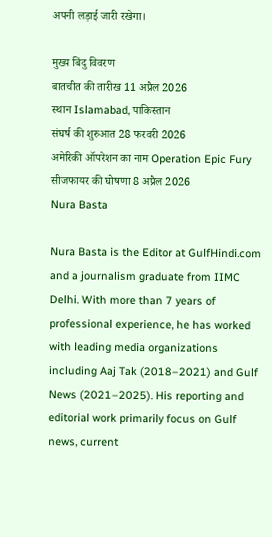अपनी लड़ाई जारी रखेगा।

मुख्य बिंदु विवरण
बातचीत की तारीख 11 अप्रैल 2026
स्थान Islamabad, पाकिस्तान
संघर्ष की शुरुआत 28 फरवरी 2026
अमेरिकी ऑपरेशन का नाम Operation Epic Fury
सीजफायर की घोषणा 8 अप्रैल 2026
Nura Basta

Nura Basta is the Editor at GulfHindi.com and a journalism graduate from IIMC Delhi. With more than 7 years of professional experience, he has worked with leading media organizations including Aaj Tak (2018–2021) and Gulf News (2021–2025). His reporting and editorial work primarily focus on Gulf news, current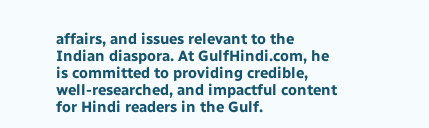affairs, and issues relevant to the Indian diaspora. At GulfHindi.com, he is committed to providing credible, well-researched, and impactful content for Hindi readers in the Gulf.